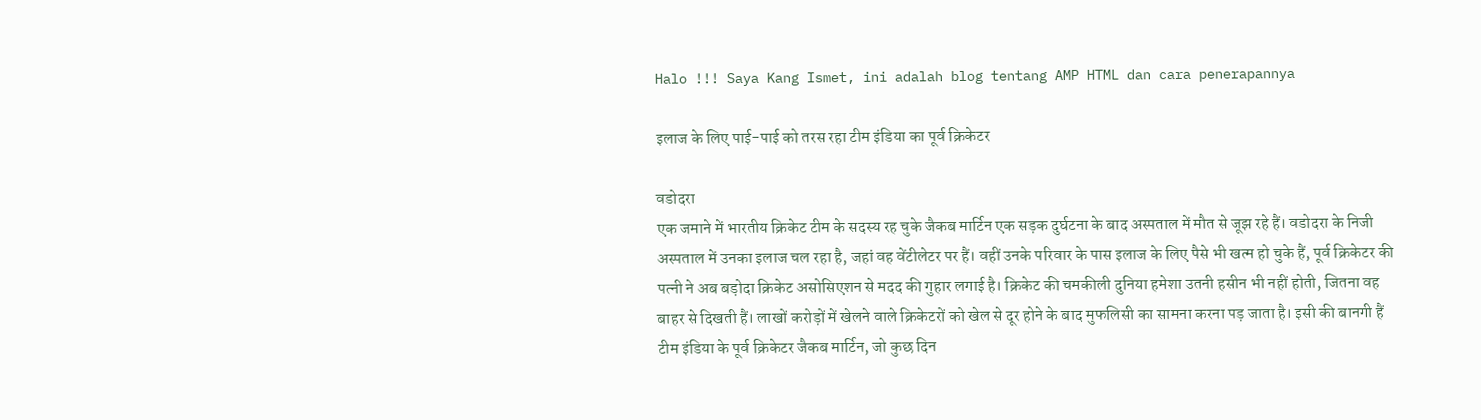Halo !!! Saya Kang Ismet, ini adalah blog tentang AMP HTML dan cara penerapannya

इलाज के लिए पाई-पाई को तरस रहा टीम इंडिया का पूर्व क्रिकेटर

वडोदरा
एक जमाने में भारतीय क्रिकेट टीम के सदस्य रह चुके जैकब मार्टिन एक सड़क दुर्घटना के बाद अस्पताल में मौत से जूझ रहे हैं। वडोदरा के निजी अस्पताल में उनका इलाज चल रहा है, जहां वह वेंटीलेटर पर हैं। वहीं उनके परिवार के पास इलाज के लिए पैसे भी खत्म हो चुके हैं, पूर्व क्रिकेटर की पत्नी ने अब बड़ोदा क्रिकेट असोसिएशन से मदद की गुहार लगाई है। क्रिकेट की चमकीली दुनिया हमेशा उतनी हसीन भी नहीं होती, जितना वह बाहर से दिखती हैं। लाखों करोड़ों में खेलने वाले क्रिकेटरों को खेल से दूर होने के बाद मुफलिसी का सामना करना पड़ जाता है। इसी की बानगी हैं टीम इंडिया के पूर्व क्रिकेटर जैकब मार्टिन, जो कुछ दिन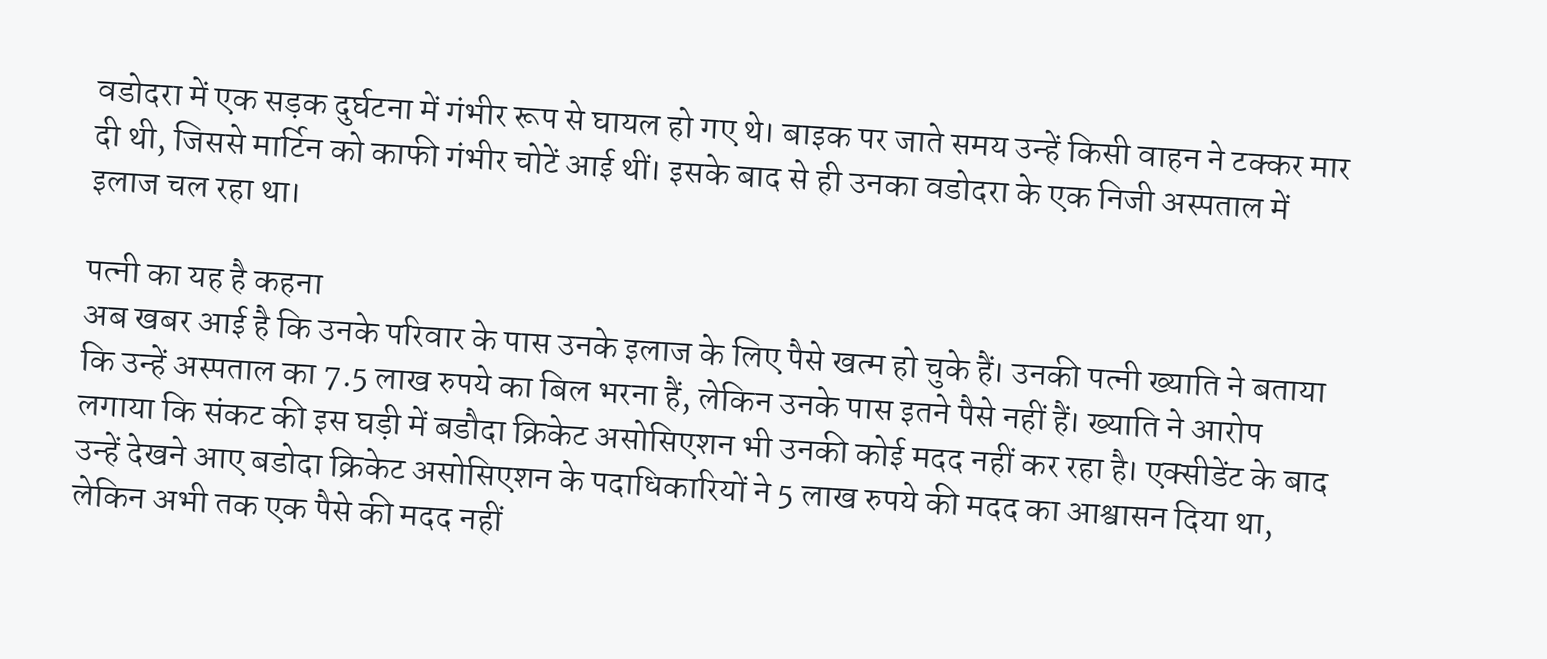वडोदरा में एक सड़क दुर्घटना में गंभीर रूप से घायल हो गए थे। बाइक पर जाते समय उन्हें किसी वाहन ने टक्कर मार दी थी, जिससे मार्टिन को काफी गंभीर चोटें आई थीं। इसके बाद से ही उनका वडोदरा के एक निजी अस्पताल में इलाज चल रहा था।

पत्नी का यह है कहना
अब खबर आई है कि उनके परिवार के पास उनके इलाज के लिए पैसे खत्म हो चुके हैं। उनकी पत्नी ख्याति ने बताया कि उन्हें अस्पताल का 7.5 लाख रुपये का बिल भरना हैं, लेकिन उनके पास इतने पैसे नहीं हैं। ख्याति ने आरोप लगाया कि संकट की इस घड़ी में बडौदा क्रिकेट असोसिएशन भी उनकी कोई मदद नहीं कर रहा है। एक्सीडेंट के बाद उन्हें देखने आए बडोदा क्रिकेट असोसिएशन के पदाधिकारियों ने 5 लाख रुपये की मदद का आश्वासन दिया था, लेकिन अभी तक एक पैसे की मदद नहीं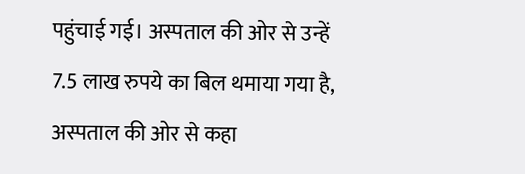पहुंचाई गई। अस्पताल की ओर से उन्हें 7.5 लाख रुपये का बिल थमाया गया है, अस्पताल की ओर से कहा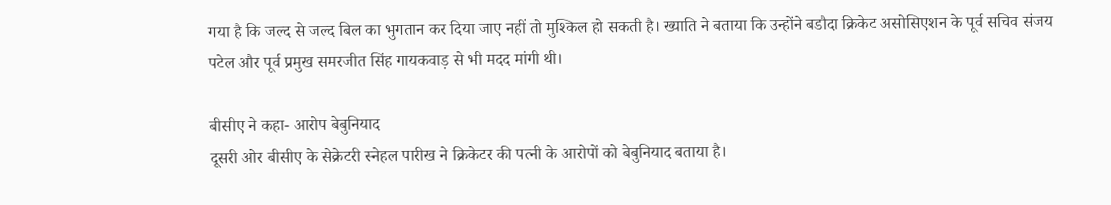गया है कि जल्द से जल्द बिल का भुगतान कर दिया जाए नहीं तो मुश्किल हो सकती है। ख्याति ने बताया कि उन्होंने बडौदा क्रिकेट असोसिएशन के पूर्व सचिव संजय पटेल और पूर्व प्रमुख समरजीत सिंह गायकवाड़ से भी मदद मांगी थी।

बीसीए ने कहा- आरोप बेबुनियाद
दूसरी ओर बीसीए के सेक्रेटरी स्नेहल पारीख ने क्रिकेटर की पत्नी के आरोपों को बेबुनियाद बताया है।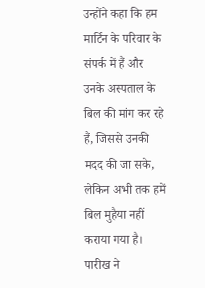उन्होंने कहा कि हम मार्टिन के परिवार के संपर्क में हैं और उनके अस्पताल के बिल की मांग कर रहे हैं, जिससे उनकी मदद की जा सके, लेकिन अभी तक हमें बिल मुहैया नहीं कराया गया है। पारीख ने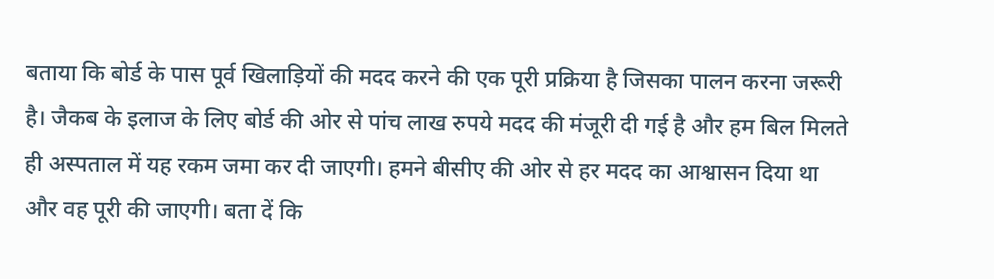बताया कि बोर्ड के पास पूर्व खिलाड़ियों की मदद करने की एक पूरी प्रक्रिया है जिसका पालन करना जरूरी है। जैकब के इलाज के लिए बोर्ड की ओर से पांच लाख रुपये मदद की मंजूरी दी गई है और हम बिल मिलते ही अस्पताल में यह रकम जमा कर दी जाएगी। हमने बीसीए की ओर से हर मदद का आश्वासन दिया था और वह पूरी की जाएगी। बता दें कि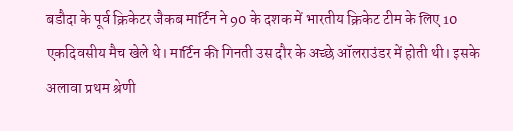बडौदा के पूर्व क्रिकेटर जैकब मार्टिन ने 90 के दशक में भारतीय क्रिकेट टीम के लिए 10 एकदिवसीय मैच खेले थे। मार्टिन की गिनती उस दौर के अच्छे ऑलराउंडर में होती थी। इसके अलावा प्रथम श्रेणी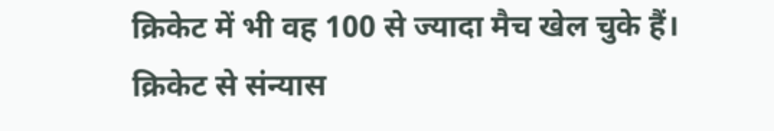क्रिकेट में भी वह 100 से ज्यादा मैच खेल चुके हैं। क्रिकेट से संन्यास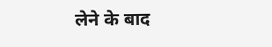लेने के बाद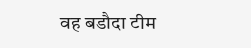वह बडौदा टीम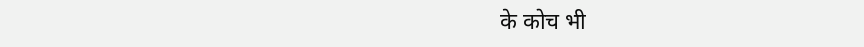के कोच भी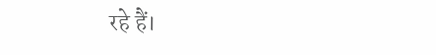रहे हैं।